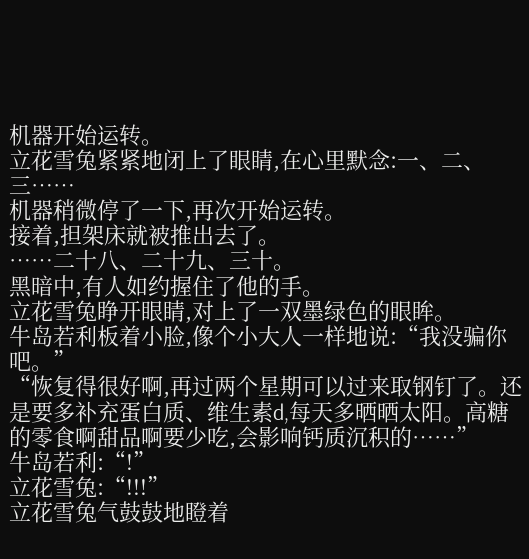机器开始运转。
立花雪兔紧紧地闭上了眼睛,在心里默念:一、二、三……
机器稍微停了一下,再次开始运转。
接着,担架床就被推出去了。
……二十八、二十九、三十。
黑暗中,有人如约握住了他的手。
立花雪兔睁开眼睛,对上了一双墨绿色的眼眸。
牛岛若利板着小脸,像个小大人一样地说:“我没骗你吧。”
“恢复得很好啊,再过两个星期可以过来取钢钉了。还是要多补充蛋白质、维生素d,每天多晒晒太阳。高糖的零食啊甜品啊要少吃,会影响钙质沉积的……”
牛岛若利:“!”
立花雪兔:“!!!”
立花雪兔气鼓鼓地瞪着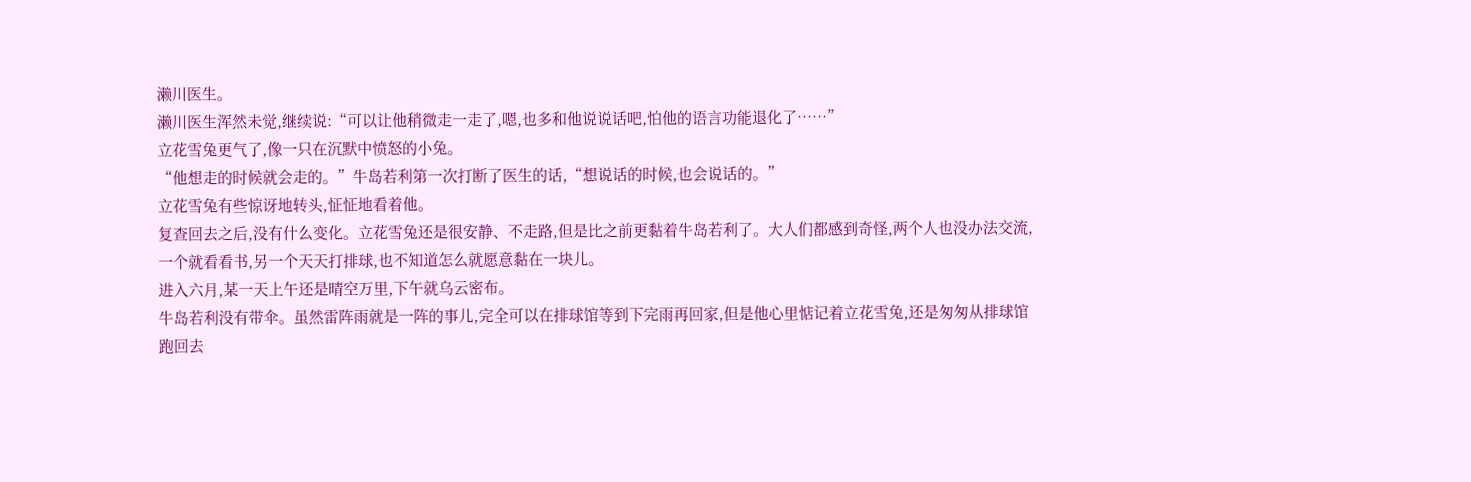濑川医生。
濑川医生浑然未觉,继续说:“可以让他稍微走一走了,嗯,也多和他说说话吧,怕他的语言功能退化了……”
立花雪兔更气了,像一只在沉默中愤怒的小兔。
“他想走的时候就会走的。”牛岛若利第一次打断了医生的话,“想说话的时候,也会说话的。”
立花雪兔有些惊讶地转头,怔怔地看着他。
复查回去之后,没有什么变化。立花雪兔还是很安静、不走路,但是比之前更黏着牛岛若利了。大人们都感到奇怪,两个人也没办法交流,一个就看看书,另一个天天打排球,也不知道怎么就愿意黏在一块儿。
进入六月,某一天上午还是晴空万里,下午就乌云密布。
牛岛若利没有带伞。虽然雷阵雨就是一阵的事儿,完全可以在排球馆等到下完雨再回家,但是他心里惦记着立花雪兔,还是匆匆从排球馆跑回去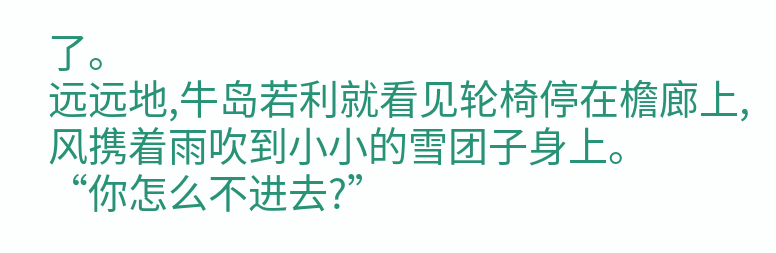了。
远远地,牛岛若利就看见轮椅停在檐廊上,风携着雨吹到小小的雪团子身上。
“你怎么不进去?”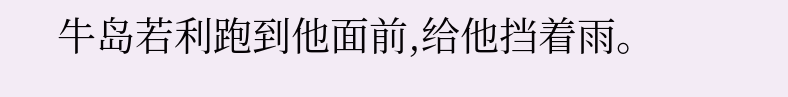牛岛若利跑到他面前,给他挡着雨。